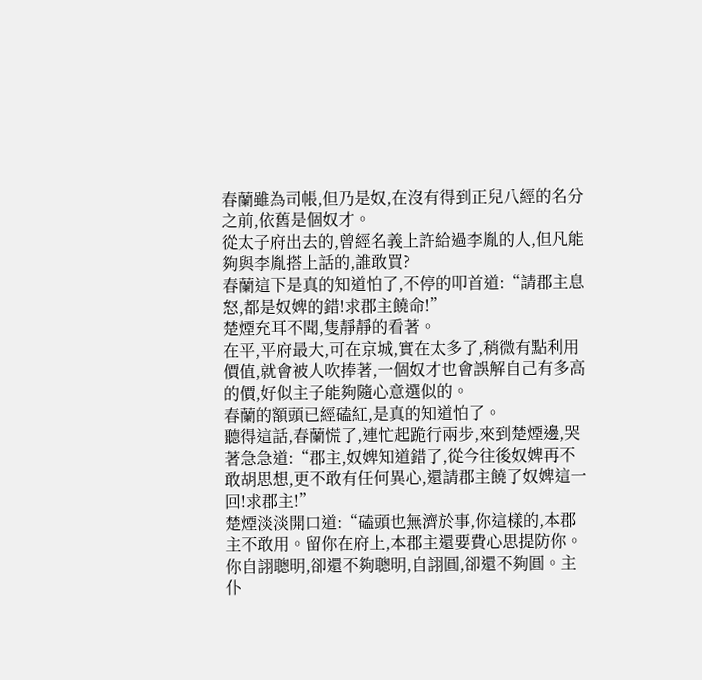春蘭雖為司帳,但乃是奴,在沒有得到正兒八經的名分之前,依舊是個奴才。
從太子府出去的,曾經名義上許給過李胤的人,但凡能夠與李胤搭上話的,誰敢買?
春蘭這下是真的知道怕了,不停的叩首道:“請郡主息怒,都是奴婢的錯!求郡主饒命!”
楚煙充耳不聞,隻靜靜的看著。
在平,平府最大,可在京城,實在太多了,稍微有點利用價值,就會被人吹捧著,一個奴才也會誤解自己有多高的價,好似主子能夠隨心意選似的。
春蘭的額頭已經磕紅,是真的知道怕了。
聽得這話,春蘭慌了,連忙起跪行兩步,來到楚煙邊,哭著急急道:“郡主,奴婢知道錯了,從今往後奴婢再不敢胡思想,更不敢有任何異心,還請郡主饒了奴婢這一回!求郡主!”
楚煙淡淡開口道:“磕頭也無濟於事,你這樣的,本郡主不敢用。留你在府上,本郡主還要費心思提防你。你自詡聰明,卻還不夠聰明,自詡圓,卻還不夠圓。主仆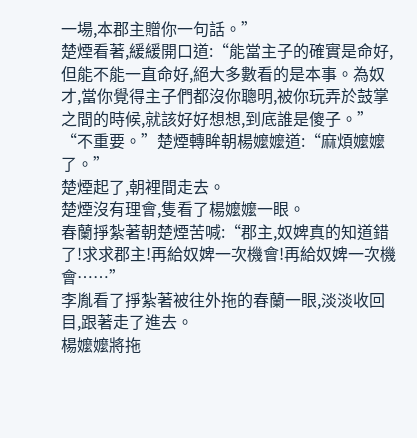一場,本郡主贈你一句話。”
楚煙看著,緩緩開口道:“能當主子的確實是命好,但能不能一直命好,絕大多數看的是本事。為奴才,當你覺得主子們都沒你聰明,被你玩弄於鼓掌之間的時候,就該好好想想,到底誰是傻子。”
“不重要。”楚煙轉眸朝楊嬤嬤道:“麻煩嬤嬤了。”
楚煙起了,朝裡間走去。
楚煙沒有理會,隻看了楊嬤嬤一眼。
春蘭掙紮著朝楚煙苦喊:“郡主,奴婢真的知道錯了!求求郡主!再給奴婢一次機會!再給奴婢一次機會……”
李胤看了掙紮著被往外拖的春蘭一眼,淡淡收回目,跟著走了進去。
楊嬤嬤將拖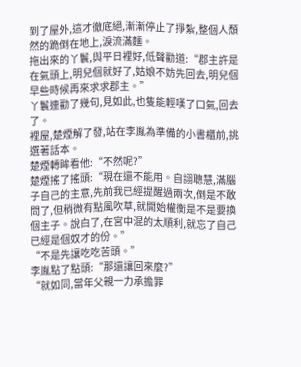到了屋外,這才徹底絕,漸漸停止了掙紮,整個人頹然的跪倒在地上,淚流滿麵。
拖出來的丫鬟,與平日裡好,低聲勸道:“郡主許是在氣頭上,明兒個就好了,姑娘不妨先回去,明兒個早些時候再來求求郡主。”
丫鬟連勸了幾句,見如此,也隻能輕嘆了口氣,回去了。
裡屋,楚煙解了發,站在李胤為準備的小書櫃前,挑選著話本。
楚煙轉眸看他:“不然呢?”
楚煙搖了搖頭:“現在還不能用。自詡聰慧,滿腦子自己的主意,先前我已經提醒過兩次,倒是不敢問了,但稍微有點風吹草,就開始權衡是不是要換個主子。說白了,在宮中混的太順利,就忘了自己已經是個奴才的份。”
“不是先讓吃吃苦頭。”
李胤點了點頭:“那還讓回來麼?”
“就如同,當年父親一力承擔罪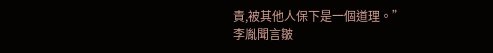責,被其他人保下是一個道理。”
李胤聞言皺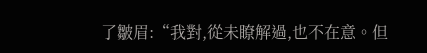了皺眉:“我對,從未瞭解過,也不在意。但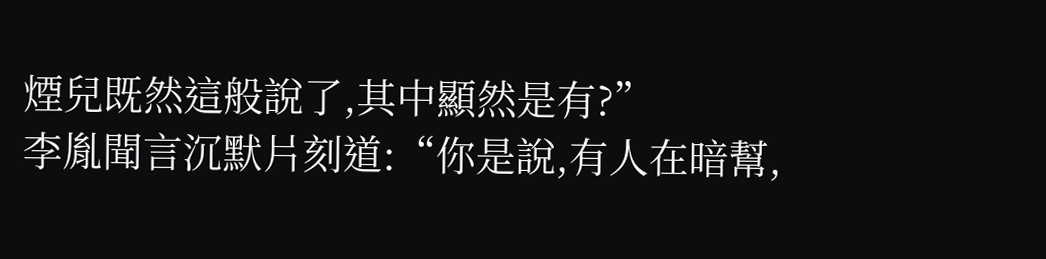煙兒既然這般說了,其中顯然是有?”
李胤聞言沉默片刻道:“你是說,有人在暗幫,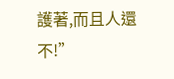護著,而且人還不!”